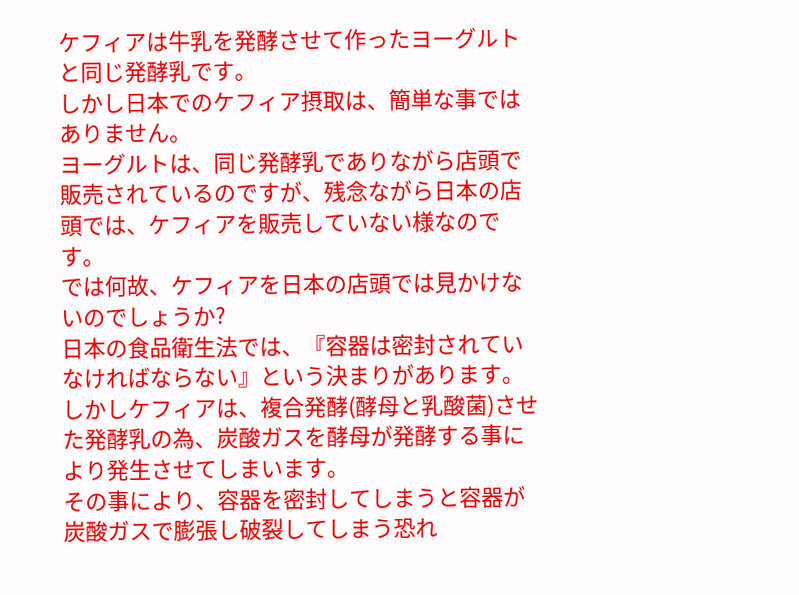ケフィアは牛乳を発酵させて作ったヨーグルトと同じ発酵乳です。
しかし日本でのケフィア摂取は、簡単な事ではありません。
ヨーグルトは、同じ発酵乳でありながら店頭で販売されているのですが、残念ながら日本の店頭では、ケフィアを販売していない様なのです。
では何故、ケフィアを日本の店頭では見かけないのでしょうか?
日本の食品衛生法では、『容器は密封されていなければならない』という決まりがあります。
しかしケフィアは、複合発酵(酵母と乳酸菌)させた発酵乳の為、炭酸ガスを酵母が発酵する事により発生させてしまいます。
その事により、容器を密封してしまうと容器が炭酸ガスで膨張し破裂してしまう恐れ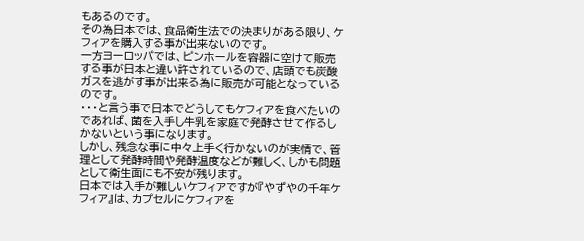もあるのです。
その為日本では、食品衛生法での決まりがある限り、ケフィアを購入する事が出来ないのです。
一方ヨーロッパでは、ピンホールを容器に空けて販売する事が日本と違い許されているので、店頭でも炭酸ガスを逃がす事が出来る為に販売が可能となっているのです。
・・・と言う事で日本でどうしてもケフィアを食べたいのであれば、菌を入手し牛乳を家庭で発酵させて作るしかないという事になります。
しかし、残念な事に中々上手く行かないのが実情で、管理として発酵時間や発酵温度などが難しく、しかも問題として衛生面にも不安が残ります。
日本では入手が難しいケフィアですが『やずやの千年ケフィア』は、カプセルにケフィアを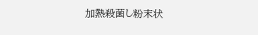加熱殺菌し粉末状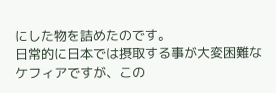にした物を詰めたのです。
日常的に日本では摂取する事が大変困難なケフィアですが、この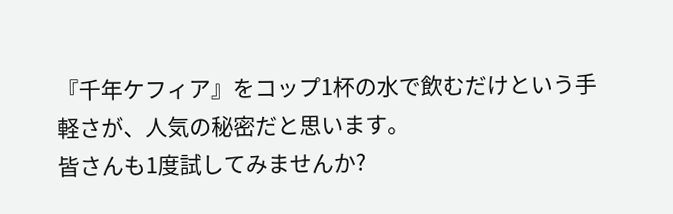『千年ケフィア』をコップ1杯の水で飲むだけという手軽さが、人気の秘密だと思います。
皆さんも1度試してみませんか?